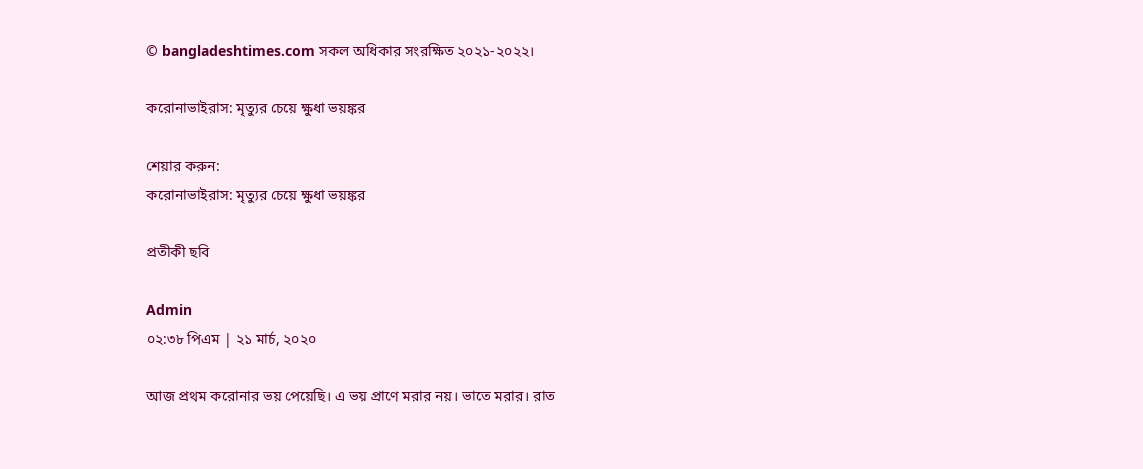© bangladeshtimes.com সকল অধিকার সংরক্ষিত ২০২১-২০২২।

করোনাভাইরাস: মৃত্যুর চেয়ে ক্ষুধা ভয়ঙ্কর

শেয়ার করুন:
করোনাভাইরাস: মৃত্যুর চেয়ে ক্ষুধা ভয়ঙ্কর

প্রতীকী ছবি

Admin
০২:৩৮ পিএম | ২১ মার্চ, ২০২০

আজ প্রথম ক‌রোনার ভয় পে‌য়ে‌ছি‌। এ ভয় প্রা‌ণে মরার নয়। ভা‌তে মরার। রাত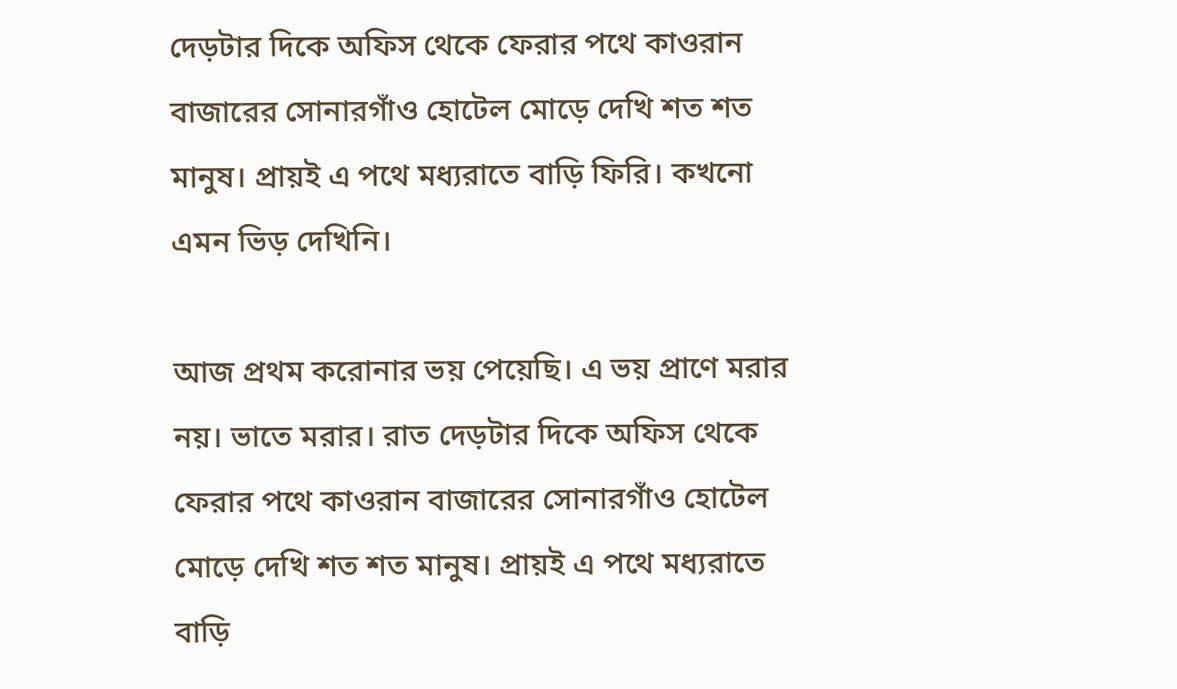দেড়টার দি‌কে অফিস থে‌কে ফেরার প‌থে কাওরান বাজারের সোনারগাঁও হো‌টেল মো‌ড়ে দে‌খি শত শত মানুষ। প্রায়ই এ প‌থে মধ্যরা‌তে বা‌ড়ি ফি‌রি। কখ‌নো এমন ভিড় দেখি‌নি।

আজ প্রথম ক‌রোনার ভয় পে‌য়ে‌ছি‌। এ ভয় প্রা‌ণে মরার নয়। ভা‌তে মরার। রাত দেড়টার দি‌কে অফিস থে‌কে ফেরার প‌থে কাওরান বাজারের সোনারগাঁও হো‌টেল মো‌ড়ে দে‌খি শত শত মানুষ। প্রায়ই এ প‌থে মধ্যরা‌তে বা‌ড়ি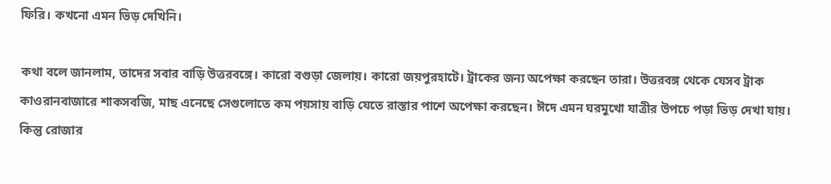ফি‌রি। কখ‌নো এমন ভিড় দেখি‌নি।

কথা বলে জানলাম, তাদের সবার বা‌ড়ি উত্তরব‌ঙ্গে। কারো বগুড়া জেলায়। কা‌রো জয়পুরহাটে। ট্রা‌কের জন্য অপেক্ষা কর‌ছেন তারা। উত্তরবঙ্গ থে‌কে যেসব ট্রাক কাওরানবাজা‌রে শাকসব‌জি, মাছ এনেছে সেগু‌লো‌তে কম পয়সায় বা‌ড়ি যে‌তে রাস্তার পা‌শে অপেক্ষা কর‌ছেন। ঈদে এমন ঘরমু‌খো যাত্রীর উপ‌চে পড়া ভিড় দেখা যায়। কিন্তু রোজার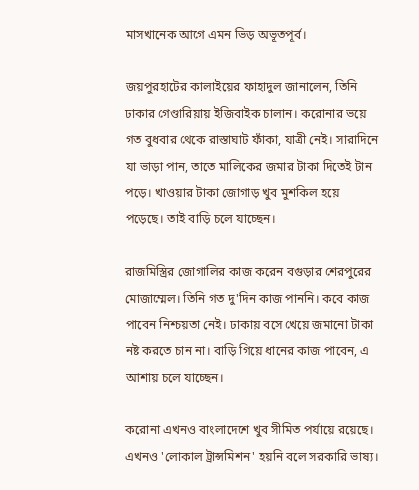মাসখা‌নেক আগে এমন ভিড় অভূতপূর্ব।

জয়পুরহা‌টের কালাই‌য়ের ফাহাদুল জানালেন, তি‌নি ঢাকার গেণ্ডারিয়ায় ইজিবাইক চালান। ক‌রোনার ভ‌য়ে গত বুধবার থে‌কে রাস্তাঘাট ফাঁকা, য‌াত্রী নেই। সারা‌দি‌নে যা ভাড়া পান, তাতে মা‌লি‌কের জমার টাকা দি‌তেই টান প‌ড়ে। খাওয়ার টাকা জোগাড় খুব মুশ‌কিল হ‌য়ে প‌ড়েছে। তাই বা‌ড়ি চ‌লে যা‌চ্ছেন।

রাজ‌মি‌স্ত্রির জোগা‌লির কাজ করেন বগুড়ার শেরপু‌রের মোজা‌ম্মেল। তি‌নি গত দু'দিন কাজ পান‌নি। ক‌বে কাজ পা‌বেন ‌নিশ্চয়তা নেই। ঢাকায় ব‌সে খে‌য়ে‌ জমা‌নো টাকা নষ্ট কর‌তে চান না। বা‌ড়ি গি‌য়ে ধা‌নের কাজ পা‌বেন, এ আশায় চ‌লে যা‌চ্ছেন।

ক‌রোনা এখনও বাংলা‌দে‌শে খুব সী‌মিত পর্যা‌য়ে র‌য়ে‌ছে। এখনও 'লোকাল ট্রান্স‌মিশন' হয়‌নি ব‌লে সরকা‌রি ভাষ্য।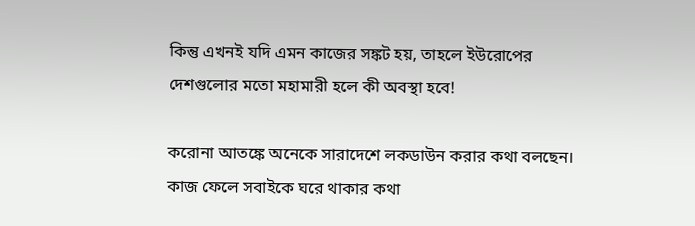কিন্তু এখনই য‌দি এমন কা‌জের সঙ্কট হয়, তাহ‌লে ইউ‌রো‌পের দেশগু‌লোর ম‌তো মহামারী হ‌লে কী অবস্থা হ‌বে!

ক‌রোনা আত‌ঙ্কে অনেকে সারা‌দেশে লকডাউন করার কথা বল‌ছেন। কাজ ফে‌লে সবাই‌কে ঘ‌রে থাকার কথা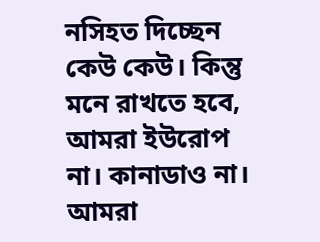ন‌সিহত দি‌চ্ছেন কেউ কেউ। কিন্তু ম‌নে রাখ‌তে হ‌বে, আমরা ইউরোপ না। কানাডাও না। আমরা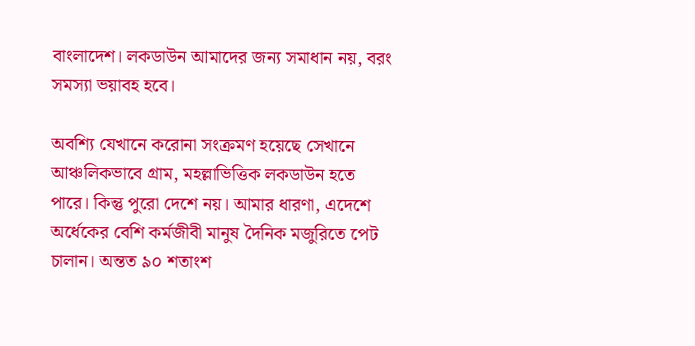বাংলাদেশ। লকডাউন আমা‌দের জন্য সমাধান নয়, বরং সমস্যা ভয়াবহ হ‌বে।

অব‌শ্যি যেখা‌নে ক‌রোনা সংক্রমণ হ‌য়ে‌ছে সেখা‌নে আঞ্চ‌লিকভা‌বে গ্রাম, মহল্লা‌ভি‌ত্তিক লকডাউন হ‌তে পা‌রে। কিন্তু পু‌রো দেশে নয়। আমার ধারণা, এদেশে অর্ধেকের বে‌শি কর্মজীবী মানুষ দৈ‌নিক মজুরি‌তে ‌পেট চ‌ালান। অন্তত ৯০ শতাংশ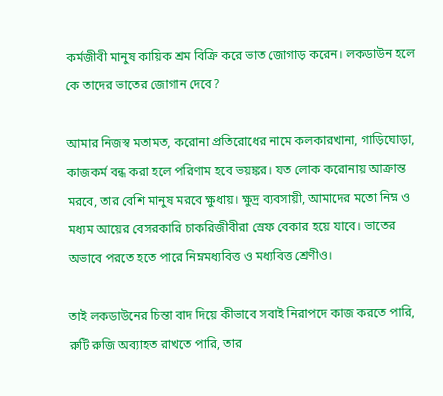কর্মজীবী মানুষ কা‌য়িক শ্রম বি‌ক্রি ক‌রে ভাত জোগাড় ক‌রেন। লকডাউন হ‌লে কে তা‌দের ভা‌তের জোগান দে‌বে?

আমার নিজস্ব মতামত, ক‌রোনা প্র‌তি‌রো‌ধের না‌মে কলকারখানা, গা‌ড়ি‌ঘোড়া, কাজকর্ম বন্ধ করা হ‌লে প‌রিণাম হ‌বে ভয়ঙ্কর। যত লোক ক‌রোনায় আক্রান্ত মর‌বে, তার বে‌শি মানুষ মর‌বে ক্ষুধায়। ক্ষুদ্র ব্যবসায়ী, আমা‌দের ম‌তো নিম্ন ও মধ্যম আ‌য়ের বেসরকা‌রি চাকরিজীবীরা স্রেফ বেকার হ‌য়ে যা‌বে। ভা‌তের অভা‌বে পর‌তে হ‌তে পা‌রে নিম্নমধ্যবিত্ত ও মধ্য‌বিত্ত শ্রেণীও।

তাই লকডাউ‌নের চিন্তা বাদ দি‌য়ে কীভা‌বে সবাই নিরাপ‌দে কাজ কর‌তে পা‌রি, রু‌টি রু‌জি অব্যাহত রাখ‌তে পা‌রি, তার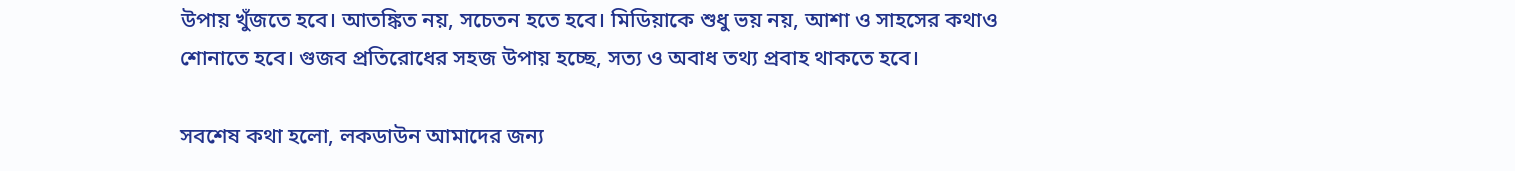উপায় খুঁজ‌তে হ‌বে। আত‌ঙ্কিত নয়, স‌চেতন হ‌তে হ‌বে। মি‌ডিয়াকে শুধু ভয় নয়, আশা ও সাহসের কথাও শোনা‌তে হ‌বে। গুজব প্র‌তি‌রো‌ধের সহজ উপায় হ‌চ্ছে, সত্য ও অবাধ তথ্য প্রবাহ থাক‌তে হ‌বে।

সব‌শেষ কথা হ‌লো, লকডাউন আমা‌দের জন্য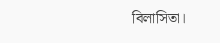বিলা‌সিতা।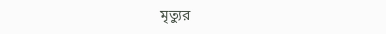মৃত্যুর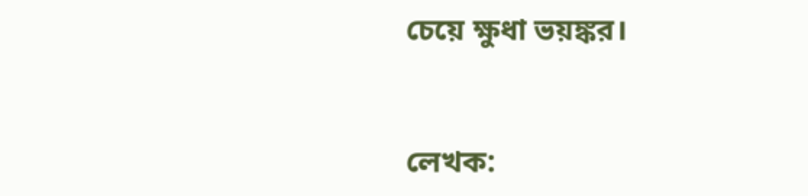চে‌য়ে ক্ষুধা ভয়ঙ্কর।



লেখক: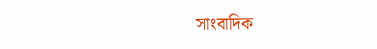সাংবাদিক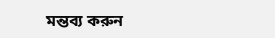মন্তব্য করুন